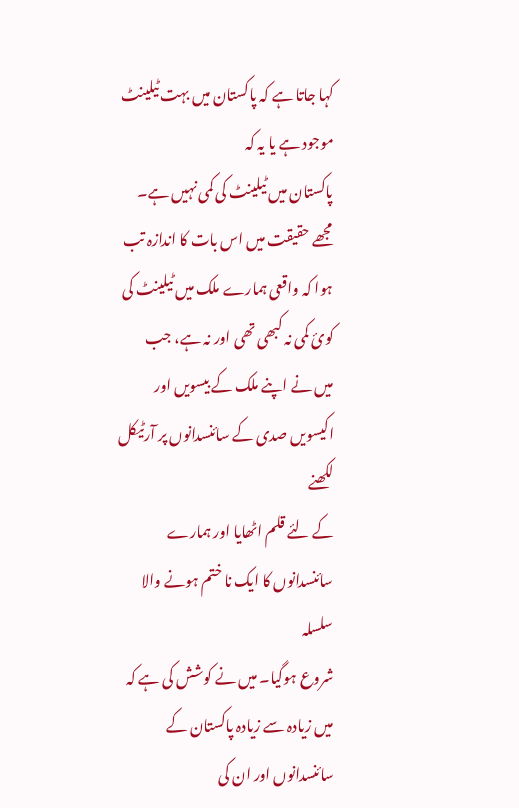کہا جاتا ہے کہ پاکستان میں بہت ٹیلینٹ موجود ہے یا یہ کہ
پاکستان میں ٹیلینٹ کی کمی نہیں ہے۔ مجھے حقیقت میں اس بات کا اندازہ تب
ہوا کہ واقعی ہمارے ملک میں ٹیلینٹ کی کوئ کمی نہ کبھی تھی اور نہ ہے، جب
میں نے اپنے ملک کے بیسویں اور اکیسویں صدی کے سائنسدانوں پر آرٹیکل لکھنے
کے لئے قلم اٹھایا اور ہمارے سائنسدانوں کا ایک نا ختم ہونے والا سلسلہ
شروع ہوگیا۔ میں نے کوشش کی ہے کہ میں زیادہ سے زیادہ پاکستان کے
سائنسدانوں اور ان کی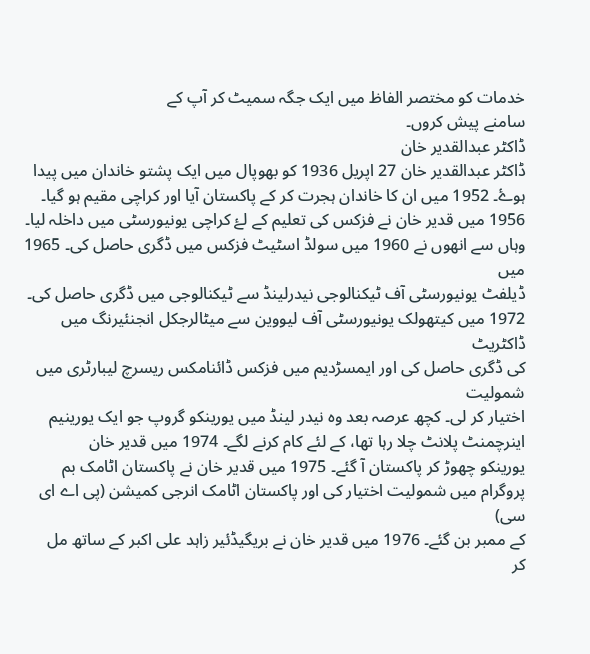خدمات کو مختصر الفاظ میں ایک جگہ سمیٹ کر آپ کے
سامنے پیش کروں۔
ڈاکٹر عبدالقدیر خان
ڈاکٹر عبدالقدیر خان 27 اپریل 1936 کو بھوپال میں ایک پشتو خاندان میں پیدا
ہوۓ۔ 1952 میں ان کا خاندان ہجرت کر کے پاکستان آیا اور کراچی مقیم ہو گیا۔
1956 میں قدیر خان نے فزکس کی تعلیم کے لۓ کراچی یونیورسٹی میں داخلہ لیا۔
وہاں سے انھوں نے 1960 میں سولڈ اسٹیٹ فزکس میں ڈگری حاصل کی۔ 1965 میں
ڈیلفٹ یونیورسٹی آف ٹیکنالوجی نیدرلینڈ سے ٹیکنالوجی میں ڈگری حاصل کی۔
1972 میں کیتھولک یونیورسٹی آف لیووین سے میٹالرجکل انجنئیرنگ میں ڈاکٹریٹ
کی ڈگری حاصل کی اور ایمسڑدیم میں فزکس ڈائنامکس ریسرچ لیبارٹری میں شمولیت
اختیار کر لی۔ کچھ عرصہ بعد وہ نیدر لینڈ میں یورینکو گروپ جو ایک یورینیم
اینرچمنٹ پلانٹ چلا رہا تھا، کے لئے کام کرنے لگے۔ 1974 میں قدیر خان
یورینکو چھوڑ کر پاکستان آ گئے۔ 1975 میں قدیر خان نے پاکستان اٹامک بم
پروگرام میں شمولیت اختیار کی اور پاکستان اٹامک انرجی کمیشن (پی اے ای سی)
کے ممبر بن گئے۔ 1976 میں قدیر خان نے بریگیڈئیر زاہد علی اکبر کے ساتھ مل
کر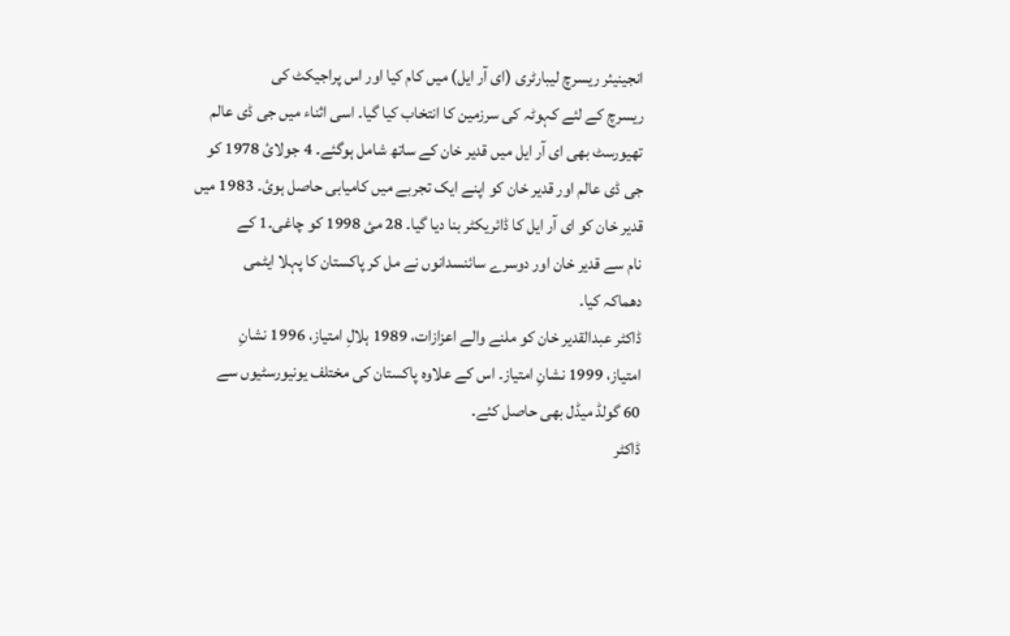انجینیئر ریسرچ لیبارٹری (ای آر ایل) میں کام کیا اور اس پراجیکٹ کی
ریسرچ کے لئے کہوٹہ کی سرزمین کا انتخاب کیا گیا۔ اسی اثناء میں جی ڈی عالم
تھیورسٹ بھی ای آر ایل میں قدیر خان کے ساتھ شامل ہوگئے۔ 4 جولائ 1978 کو
جی ڈی عالم اور قدیر خان کو اپنے ایک تجربے میں کامیابی حاصل ہوئ۔ 1983 میں
قدیر خان کو ای آر ایل کا ڈائریکٹر بنا دیا گیا۔ 28 مئ 1998 کو چاغی۔1 کے
نام سے قدیر خان اور دوسرے سائنسدانوں نے مل کر پاکستان کا پہلا ایٹمی
دھماکہ کیا۔
ڈاکٹر عبدالقدیر خان کو ملنے والے اعزازات، 1989 ہلالِ امتیاز، 1996 نشانِ
امتیاز، 1999 نشانِ امتیاز۔ اس کے علاوہ پاکستان کی مختلف یونیورسٹیوں سے
60 گولڈ میڈل بھی حاصل کئے۔
ڈاکٹر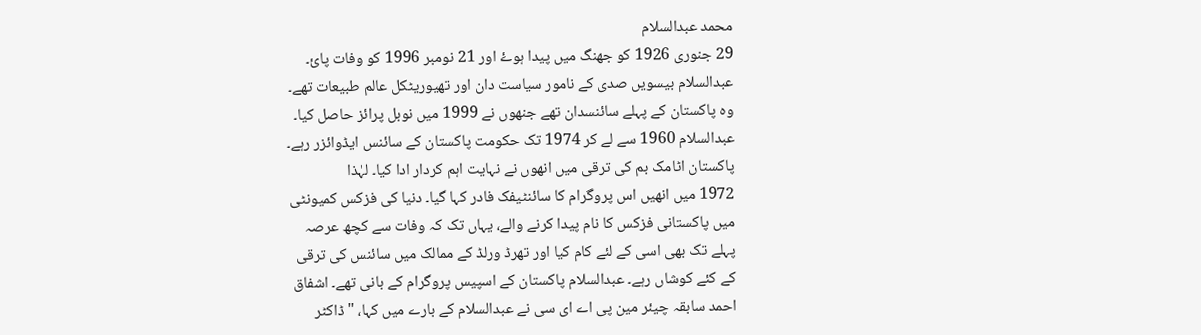محمد عبدالسلام
29 جنوری 1926 کو جھنگ میں پیدا ہوۓ اور 21 نومبر 1996 کو وفات پائ۔
عبدالسلام بیسویں صدی کے نامور سیاست دان اور تھیوریٹکل عالم طبیعات تھے۔
وہ پاکستان کے پہلے سائنسدان تھے جنھوں نے 1999 میں نوبل پرائز حاصل کیا۔
عبدالسلام 1960 سے لے کر 1974 تک حکومت پاکستان کے سائنس ایڈوائزر رہے۔
پاکستان اٹامک بم کی ترقی میں انھوں نے نہایت اہم کردار ادا کیا۔ لہٰذا
1972 میں انھیں اس پروگرام کا سائنٹیفک فادر کہا گیا۔ دنیا کی فزکس کمیونٹی
میں پاکستانی فزکس کا نام پیدا کرنے والے، یہاں تک کہ وفات سے کچھ عرصہ
پہلے تک بھی اسی کے لئے کام کیا اور تھرڈ ورلڈ کے ممالک میں سائنس کی ترقی
کے کئے کوشاں رہے۔ عبدالسلام پاکستان کے اسپیس پروگرام کے بانی تھے۔ اشفاق
احمد سابقہ چیئر مین پی اے ای سی نے عبدالسلام کے بارے میں کہا، " ڈاکٹر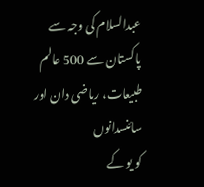عبدالسلام کی وجہ سے پاکستان سے 500 عالم طبیعات، ریاضی دان اور سائنسدانوں
کو یو کے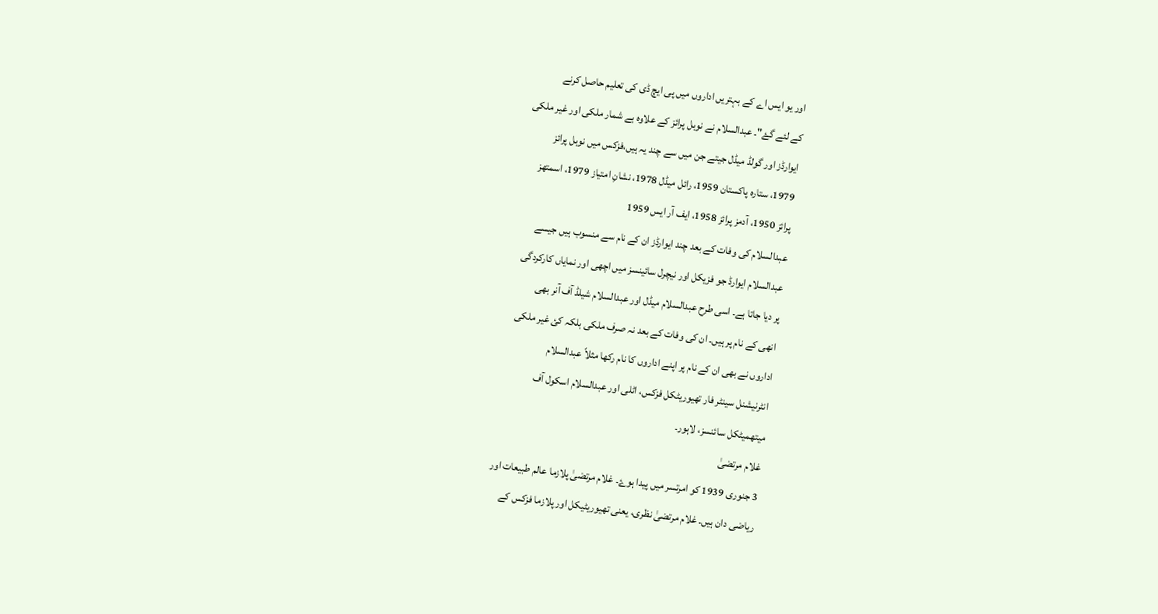اور یو ایس اے کے بہتریں اداروں میں پی ایچ ڈی کی تعلیم حاصل کرنے
کے لئے گۓ"۔ عبدالسلام نے نوبل پرائز کے علاوہ بے شمار ملکی اور غیر ملکی
ایوارڈز اور گولڈ میڈل جیتے جن میں سے چند یہ ہیں،فزکس میں نوبل پرائز
1979، ستارہ پاکستان 1959، رائل میڈل 1978، نشانِ امتیاز 1979، اسمتھز
پرائز 1950، آدمز پرائز 1958، ایف آر ایس 1959
عبدالسلام کی وفات کے بعد چند ایوارڈز ان کے نام سے منسوب ہیں جیسے
عبدالسلام ایوارڈ جو فزیکل اور نیچرل سائینسز میں اچھی اور نمایاں کارکردگی
پر دیا جاتا ہے۔ اسی طرح عبدالسلام میڈل اور عبدالسلام شیلڈ آف آنر بھی
انھی کے نام پر ہیں۔ ان کی وفات کے بعد نہ صرف ملکی بلکہ کئ غیر ملکی
اداروں نے بھی ان کے نام پر اپنے اداروں کا نام رکھا مثلاً عبدالسلام
انٹرنیشنل سینٹر فار تھیوریٹکل فزکس، اٹلی اور عبدالسلام اسکول آف
میتھمیٹکل سائنسز، لاہور۔
غلام مرتضیٰ
3 جنوری 1939 کو امرتسر میں پیدا ہوۓ۔ غلام مرتضیٰ پلازما عالم طبیعات اور
ریاضی دان ہیں۔ غلام مرتضیٰ نظری، یعنی تھیوریٹیکل اور پلازما فزکس کے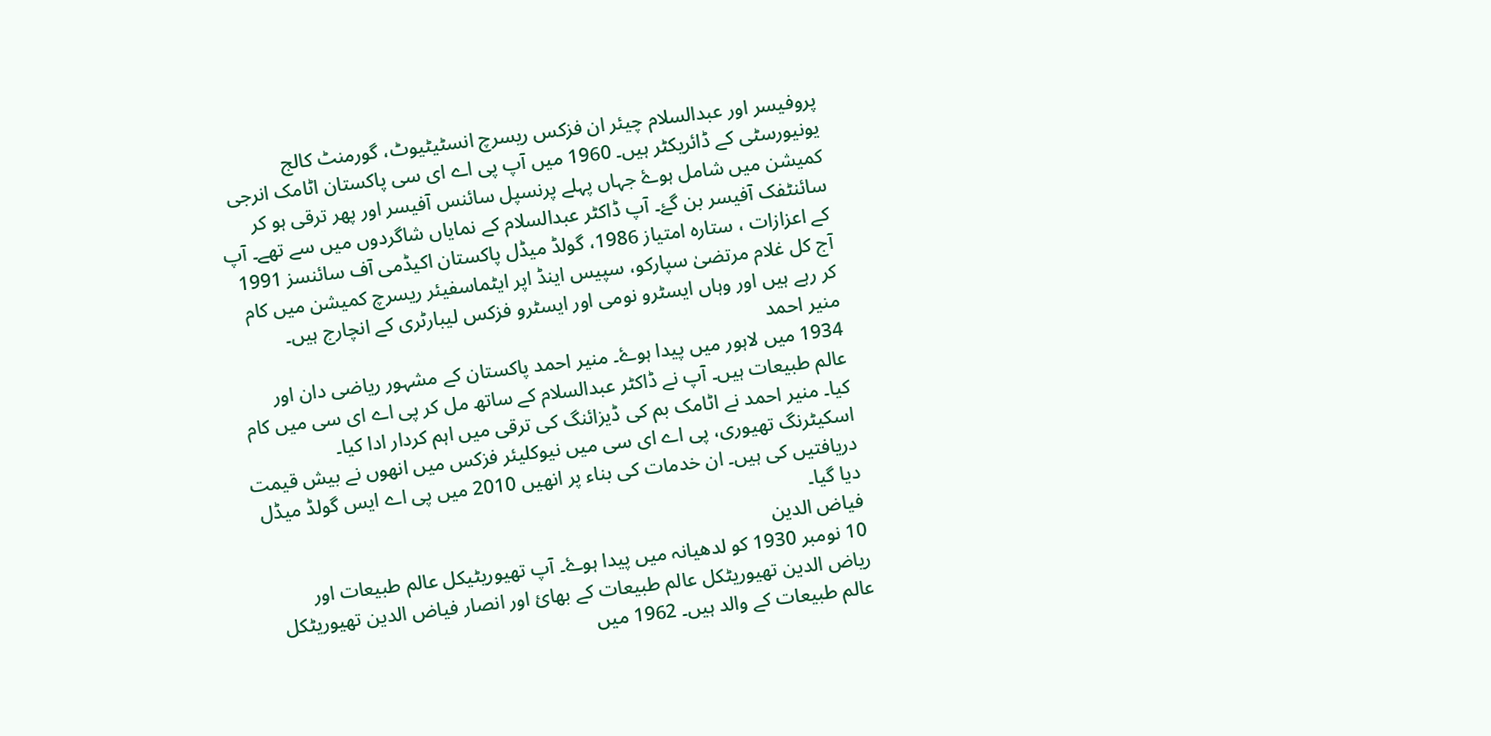پروفیسر اور عبدالسلام چیئر ان فزکس ریسرچ انسٹیٹیوٹ، گورمنٹ کالج
یونیورسٹی کے ڈائریکٹر ہیں۔ 1960 میں آپ پی اے ای سی پاکستان اٹامک انرجی
کمیشن میں شامل ہوۓ جہاں پہلے پرنسپل سائنس آفیسر اور پھر ترقی ہو کر
سائنٹفک آفیسر بن گۓ۔ آپ ڈاکٹر عبدالسلام کے نمایاں شاگردوں میں سے تھے۔ آپ
کے اعزازات ، ستارہ امتیاز 1986، گولڈ میڈل پاکستان اکیڈمی آف سائنسز 1991
آج کل غلام مرتضیٰ سپارکو، سپیس اینڈ اپر ایٹماسفیئر ریسرچ کمیشن میں کام
کر رہے ہیں اور وہاں ایسٹرو نومی اور ایسٹرو فزکس لیبارٹری کے انچارج ہیں۔
منیر احمد
1934 میں لاہور میں پیدا ہوۓ۔ منیر احمد پاکستان کے مشہور ریاضی دان اور
عالم طبیعات ہیں۔ آپ نے ڈاکٹر عبدالسلام کے ساتھ مل کر پی اے ای سی میں کام
کیا۔ منیر احمد نے اٹامک بم کی ڈیزائنگ کی ترقی میں اہم کردار ادا کیا۔
اسکیٹرنگ تھیوری، پی اے ای سی میں نیوکلیئر فزکس میں انھوں نے بیش قیمت
دریافتیں کی ہیں۔ ان خدمات کی بناء پر انھیں 2010 میں پی اے ایس گولڈ میڈل
دیا گیا۔
فیاض الدین
10 نومبر 1930 کو لدھیانہ میں پیدا ہوۓ۔ آپ تھیوریٹیکل عالم طبیعات اور
ریاض الدین تھیوریٹکل عالم طبیعات کے بھائ اور انصار فیاض الدین تھیوریٹکل
عالم طبیعات کے والد ہیں۔ 1962 میں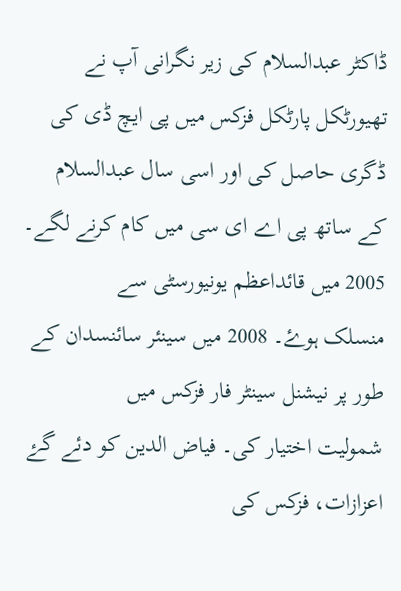ڈاکٹر عبدالسلام کی زیر نگرانی آپ نے
تھیورٹکل پارٹکل فزکس میں پی ایچ ڈی کی ڈگری حاصل کی اور اسی سال عبدالسلام
کے ساتھ پی اے ای سی میں کام کرنے لگے۔ 2005 میں قائداعظم یونیورسٹی سے
منسلک ہوۓ۔ 2008 میں سینئر سائنسدان کے طور پر نیشنل سینٹر فار فزکس میں
شمولیت اختیار کی۔ فیاض الدین کو دئے گۓ اعزازات، فزکس کی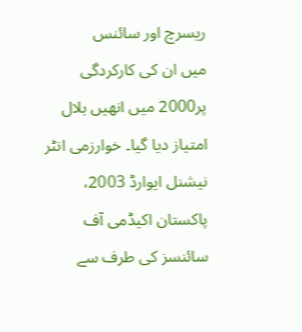ریسرچ اور سائنس
میں ان کی کارکردگی پر2000 میں انھیں ہلال امتیاز دیا گیا۔ خوارزمی انٹر
نیشنل ایوارڈ 2003، پاکستان اکیڈمی آف سائنسز کی طرف سے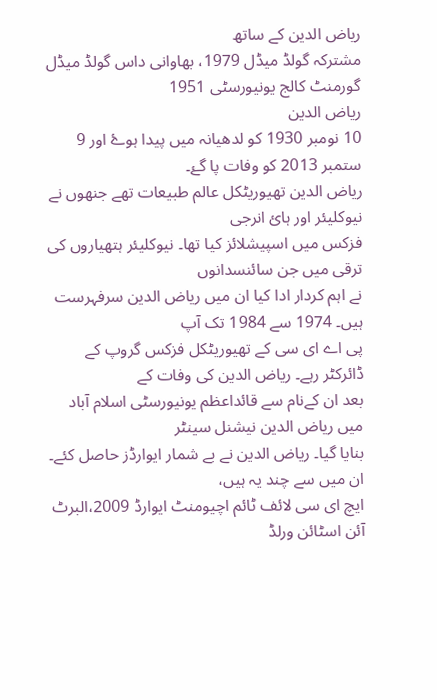ریاض الدین کے ساتھ
مشترکہ گولڈ میڈل 1979، بھاوانی داس گولڈ میڈل گورمنٹ کالج یونیورسٹی 1951
ریاض الدین
10 نومبر 1930 کو لدھیانہ میں پیدا ہوۓ اور 9 ستمبر 2013 کو وفات پا گۓ۔
ریاض الدین تھیوریٹکل عالم طبیعات تھے جنھوں نے نیوکلیئر اور ہائ انرجی
فزکس میں اسپیشلائز کیا تھا۔ نیوکلیئر ہتھیاروں کی ترقی میں جن سائنسدانوں
نے اہم کردار ادا کیا ان میں ریاض الدین سرفہرست ہیں۔ 1974 سے 1984 تک آپ
پی اے ای سی کے تھیوریٹکل فزکس گروپ کے ڈائرکٹر رہے۔ ریاض الدین کی وفات کے
بعد ان کےنام سے قائداعظم یونیورسٹی اسلام آباد میں ریاض الدین نیشنل سینٹر
بنایا گیا۔ ریاض الدین نے بے شمار ایوارڈز حاصل کئے۔ ان میں سے چند یہ ہیں،
ایچ ای سی لائف ٹائم اچیومنٹ ایوارڈ 2009،البرٹ آئن اسٹائن ورلڈ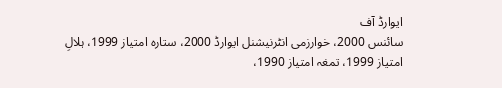ایوارڈ آف
سائنس 2000، خوارزمی انٹرنیشنل ایوارڈ 2000، ستارہ امتیاز 1999، ہلالِ
امتیاز 1999، تمغہ امتیاز 1990،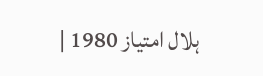ہلال امتیاز 1980 |